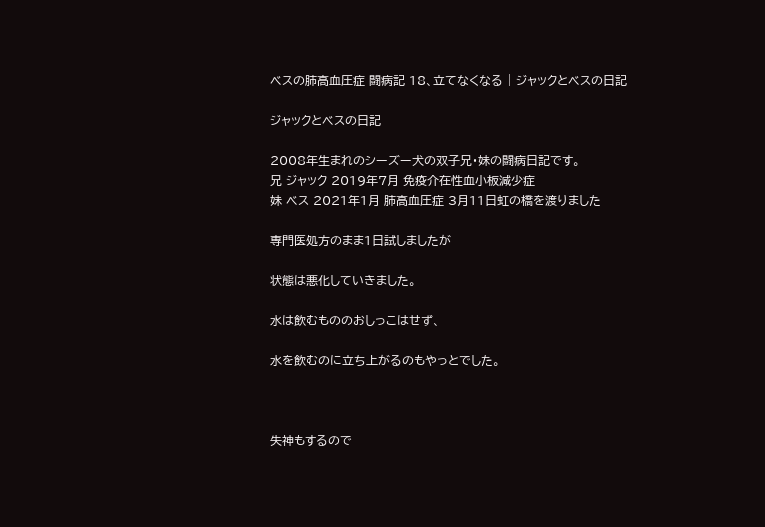ベスの肺高血圧症 闘病記 18、立てなくなる | ジャックとベスの日記

ジャックとベスの日記

2008年生まれのシーズー犬の双子兄・妹の闘病日記です。
兄 ジャック 2019年7月 免疫介在性血小板減少症
妹 ベス 2021年1月 肺高血圧症 3月11日虹の橋を渡りました

専門医処方のまま1日試しましたが

状態は悪化していきました。

水は飲むもののおしっこはせず、

水を飲むのに立ち上がるのもやっとでした。



失神もするので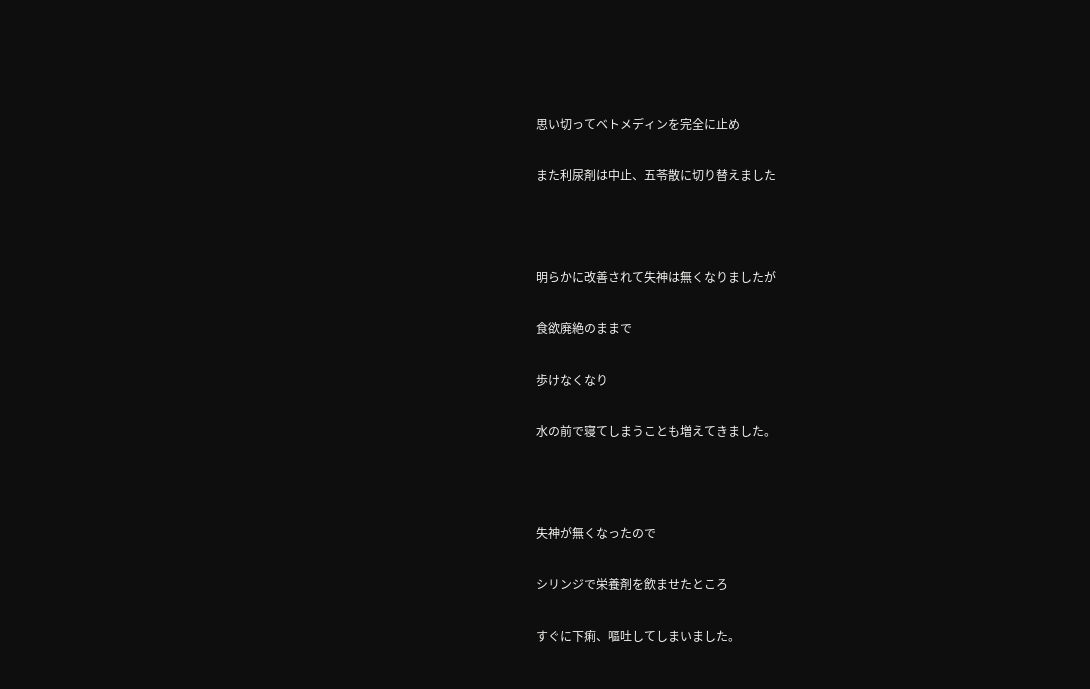思い切ってベトメディンを完全に止め

また利尿剤は中止、五苓散に切り替えました



明らかに改善されて失神は無くなりましたが

食欲廃絶のままで

歩けなくなり

水の前で寝てしまうことも増えてきました。



失神が無くなったので

シリンジで栄養剤を飲ませたところ

すぐに下痢、嘔吐してしまいました。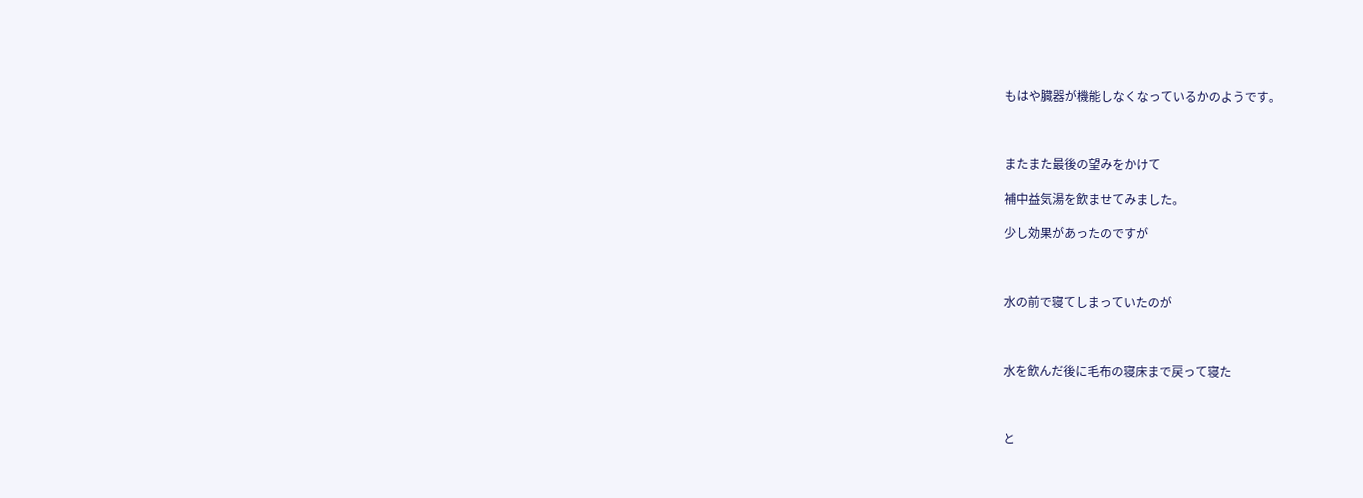もはや臓器が機能しなくなっているかのようです。



またまた最後の望みをかけて

補中益気湯を飲ませてみました。

少し効果があったのですが



水の前で寝てしまっていたのが



水を飲んだ後に毛布の寝床まで戻って寝た



と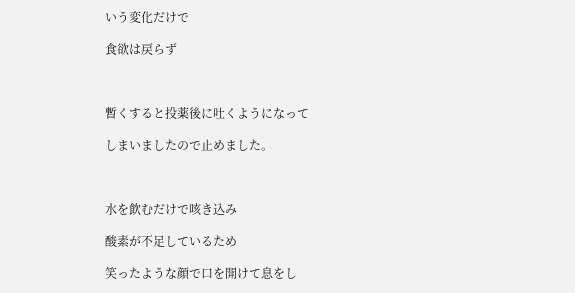いう変化だけで

食欲は戻らず



暫くすると投薬後に吐くようになって

しまいましたので止めました。



水を飲むだけで咳き込み

酸素が不足しているため

笑ったような顔で口を開けて息をし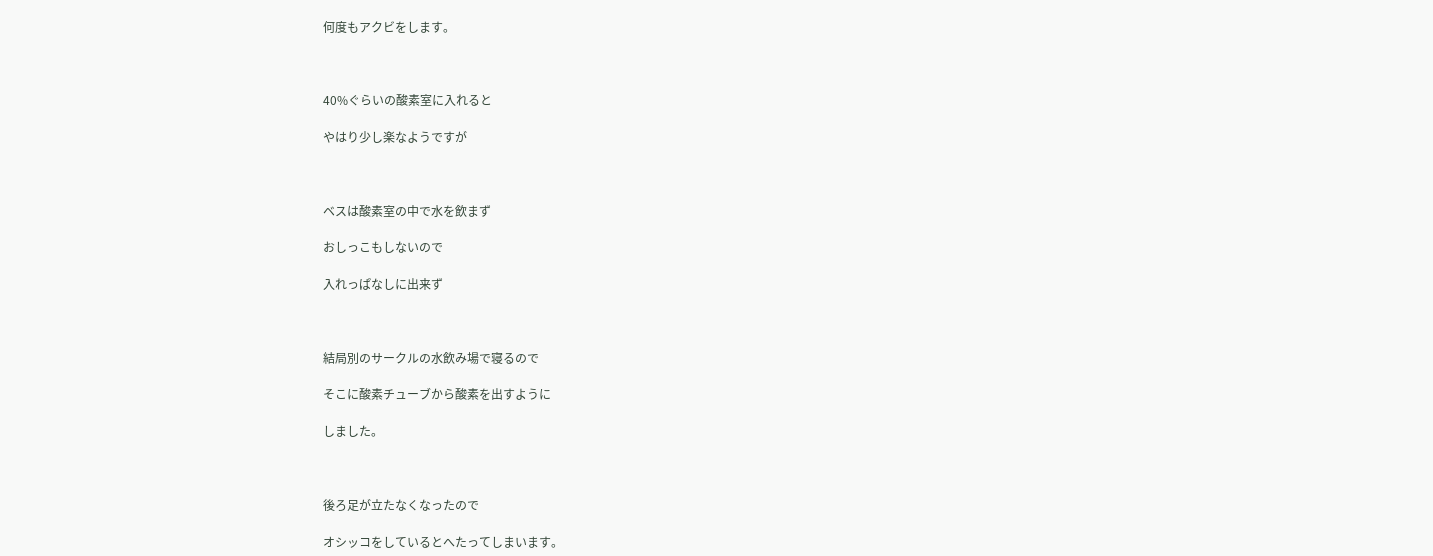何度もアクビをします。



40%ぐらいの酸素室に入れると

やはり少し楽なようですが



ベスは酸素室の中で水を飲まず

おしっこもしないので

入れっぱなしに出来ず



結局別のサークルの水飲み場で寝るので

そこに酸素チューブから酸素を出すように

しました。



後ろ足が立たなくなったので

オシッコをしているとへたってしまいます。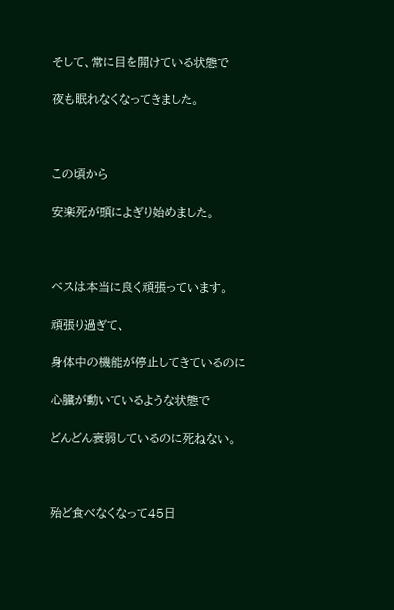そして、常に目を開けている状態で

夜も眠れなくなってきました。



この頃から

安楽死が頭によぎり始めました。



ベスは本当に良く頑張っています。

頑張り過ぎて、

身体中の機能が停止してきているのに

心臓が動いているような状態で

どんどん衰弱しているのに死ねない。



殆ど食べなくなって45日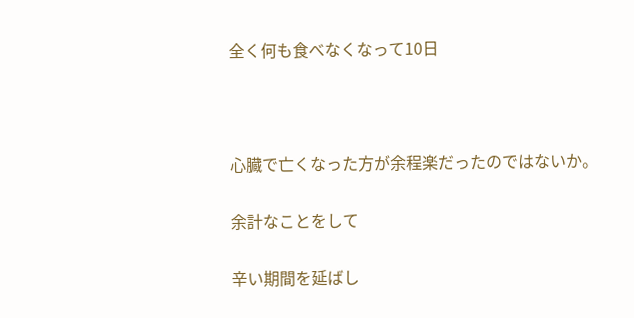全く何も食べなくなって10日



心臓で亡くなった方が余程楽だったのではないか。

余計なことをして

辛い期間を延ばし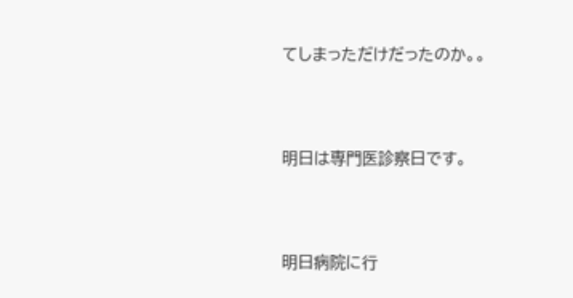てしまっただけだったのか。。



明日は専門医診察日です。



明日病院に行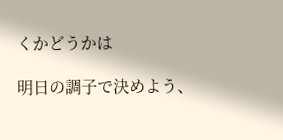くかどうかは

明日の調子で決めよう、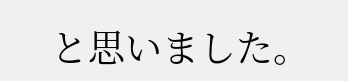と思いました。